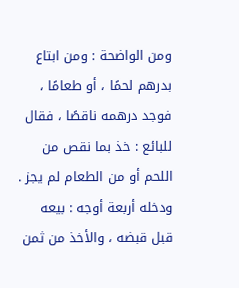ومن الواضحة : ومن ابتاع بدرهم لحمًا ، أو طعامًا ، فوجد درهمه ناقصًا ، فقال للبائع : خذ بما نقص من اللحم أو من الطعام لم يجز . ودخله أربعة أوجه : بيعه قبل قبضه ، والأخذ من ثمن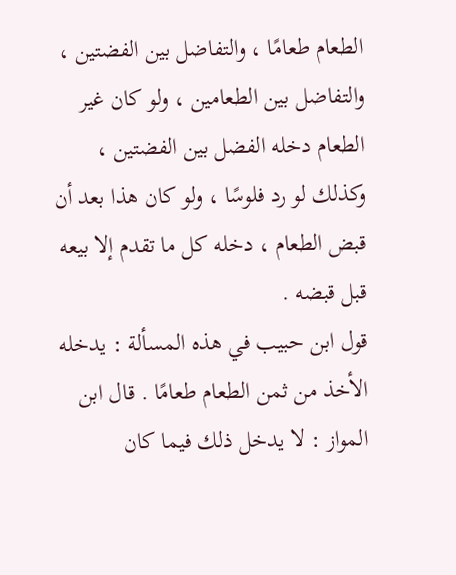الطعام طعامًا ، والتفاضل بين الفضتين ، والتفاضل بين الطعامين ، ولو كان غير الطعام دخله الفضل بين الفضتين ، وكذلك لو رد فلوسًا ، ولو كان هذا بعد أن قبض الطعام ، دخله كل ما تقدم إلا بيعه قبل قبضه .
قول ابن حبيب في هذه المسألة : يدخله الأخذ من ثمن الطعام طعامًا . قال ابن المواز : لا يدخل ذلك فيما كان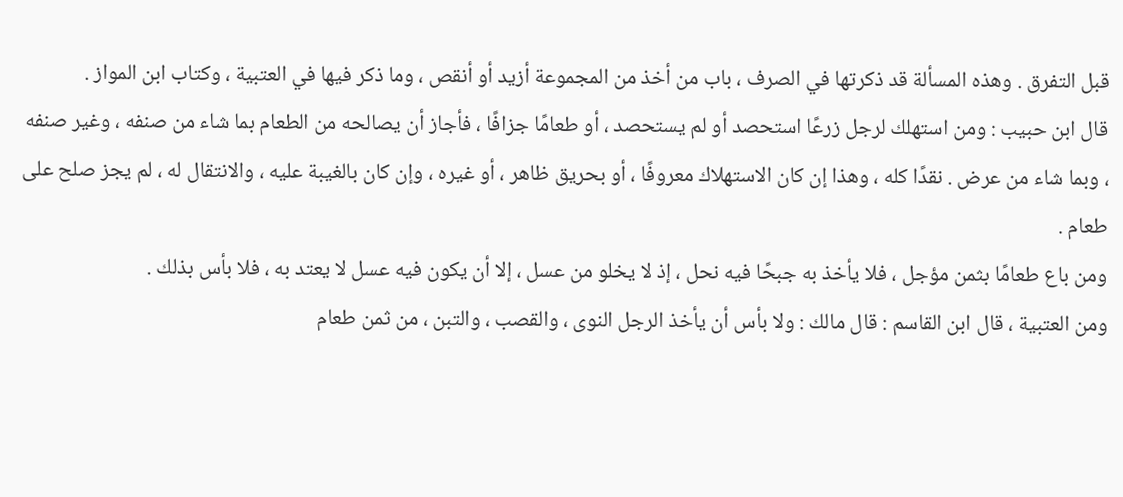قبل التفرق . وهذه المسألة قد ذكرتها في الصرف ، باب من أخذ من المجموعة أزيد أو أنقص ، وما ذكر فيها في العتبية ، وكتاب ابن المواز .
قال ابن حبيب : ومن استهلك لرجل زرعًا استحصد أو لم يستحصد ، أو طعامًا جزافًا ، فأجاز أن يصالحه من الطعام بما شاء من صنفه ، وغير صنفه ، وبما شاء من عرض . نقدًا كله ، وهذا إن كان الاستهلاك معروفًا ، أو بحريق ظاهر ، أو غيره ، وإن كان بالغيبة عليه ، والانتقال له ، لم يجز صلح على طعام .
ومن باع طعامًا بثمن مؤجل ، فلا يأخذ به جبحًا فيه نحل ، إذ لا يخلو من عسل ، إلا أن يكون فيه عسل لا يعتد به ، فلا بأس بذلك .
ومن العتبية ، قال ابن القاسم : قال مالك : ولا بأس أن يأخذ الرجل النوى ، والقصب ، والتبن ، من ثمن طعام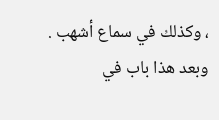، وكذلك في سماع أشهب .
وبعد هذا باب في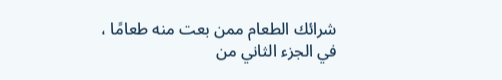شرائك الطعام ممن بعت منه طعامًا ، في الجزء الثاني من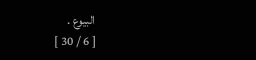البيوع .
[ 6 / 30 ]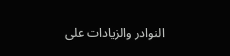النوادر والزيادات على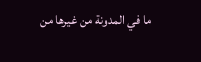ما في المدونة من غيرها من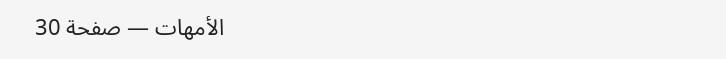الأمهات — صفحة 30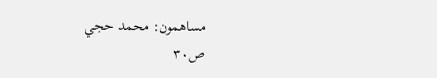مساهمون: محمد حجي
ص٣٠